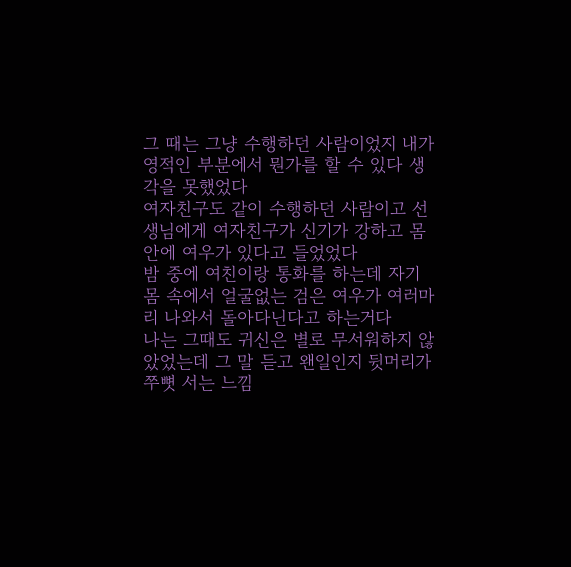그 때는 그냥 수행하던 사람이었지 내가 영적인 부분에서 뭔가를 할 수 있다 생각을 못했었다
여자친구도 같이 수행하던 사람이고 선생님에게 여자친구가 신기가 강하고 몸안에 여우가 있다고 들었었다
밤 중에 여친이랑 통화를 하는데 자기 몸 속에서 얼굴없는 검은 여우가 여러마리 나와서 돌아다닌다고 하는거다
나는 그때도 귀신은 별로 무서워하지 않았었는데 그 말 듣고 왠일인지 뒷머리가 쭈뼛 서는 느낌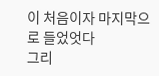이 처음이자 마지막으로 들었엇다
그리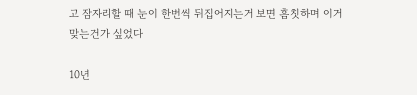고 잠자리할 때 눈이 한번씩 뒤집어지는거 보면 흠칫하며 이거 맞는건가 싶었다

10년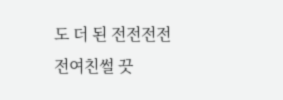도 더 된 전전전전전여친썰 끗